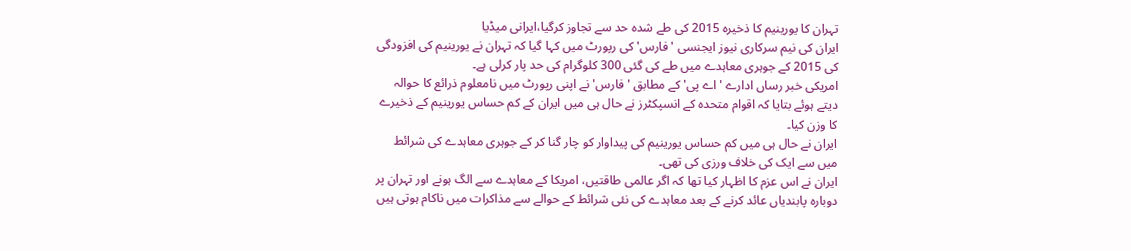تہران کا یورینیم کا ذخیرہ 2015 کی طے شدہ حد سے تجاوز کرگیا،ایرانی میڈیا
ایران کی نیم سرکاری نیوز ایجنسی 'فارس' کی رپورٹ میں کہا گیا کہ تہران نے یورینیم کی افزودگی کی 2015 کے جوہری معاہدے میں طے کی گئی 300 کلوگرام کی حد پار کرلی ہے۔
امریکی خبر رساں ادارے 'اے پی' کے مطابق 'فارس' نے اپنی رپورٹ میں نامعلوم ذرائع کا حوالہ دیتے ہوئے بتایا کہ اقوام متحدہ کے انسپکٹرز نے حال ہی میں ایران کے کم حساس یورینیم کے ذخیرے کا وزن کیا۔
ایران نے حال ہی میں کم حساس یورینیم کی پیداوار کو چار گنا کر کے جوہری معاہدے کی شرائط میں سے ایک کی خلاف ورزی کی تھی۔
ایران نے اس عزم کا اظہار کیا تھا کہ اگر عالمی طاقتیں، امریکا کے معاہدے سے الگ ہونے اور تہران پر دوبارہ پابندیاں عائد کرنے کے بعد معاہدے کی نئی شرائط کے حوالے سے مذاکرات میں ناکام ہوتی ہیں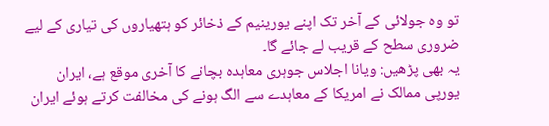تو وہ جولائی کے آخر تک اپنے یورینیم کے ذخائر کو ہتھیاروں کی تیاری کے لیے ضروری سطح کے قریب لے جائے گا۔
یہ بھی پڑھیں: ویانا اجلاس جوہری معاہدہ بچانے کا آخری موقع ہے، ایران
یورپی ممالک نے امریکا کے معاہدے سے الگ ہونے کی مخالفت کرتے ہوئے ایران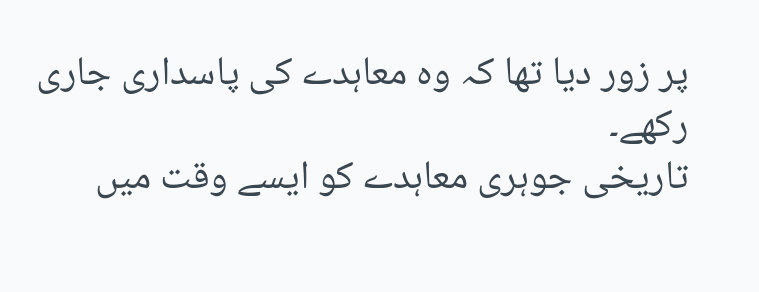پر زور دیا تھا کہ وہ معاہدے کی پاسداری جاری رکھے۔
تاریخی جوہری معاہدے کو ایسے وقت میں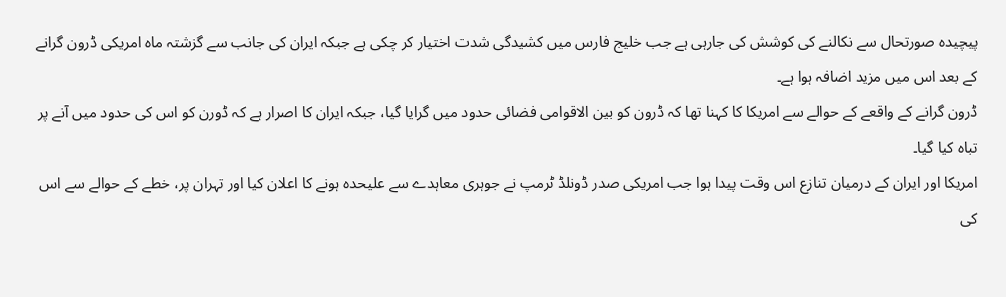پیچیدہ صورتحال سے نکالنے کی کوشش کی جارہی ہے جب خلیج فارس میں کشیدگی شدت اختیار کر چکی ہے جبکہ ایران کی جانب سے گزشتہ ماہ امریکی ڈرون گرانے کے بعد اس میں مزید اضافہ ہوا ہے۔
ڈرون گرانے کے واقعے کے حوالے سے امریکا کا کہنا تھا کہ ڈرون کو بین الاقوامی فضائی حدود میں گرایا گیا، جبکہ ایران کا اصرار ہے کہ ڈورن کو اس کی حدود میں آنے پر تباہ کیا گیا۔
امریکا اور ایران کے درمیان تنازع اس وقت پیدا ہوا جب امریکی صدر ڈونلڈ ٹرمپ نے جوہری معاہدے سے علیحدہ ہونے کا اعلان کیا اور تہران پر، خطے کے حوالے سے اس کی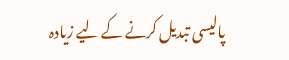پالیسی تبدیل کرنے کے لیے زیادہ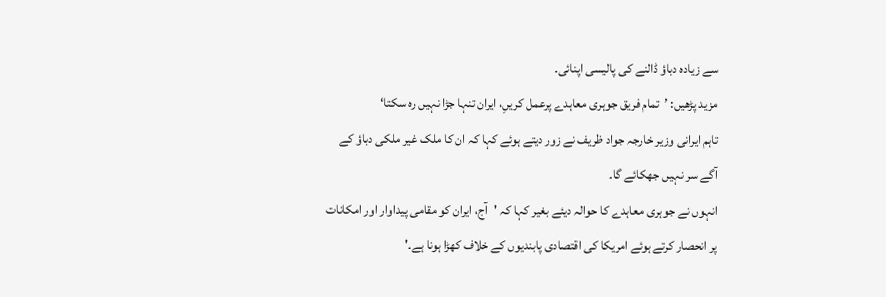سے زیادہ دباؤ ڈالنے کی پالیسی اپنائی۔
مزید پڑھیں: ’تمام فریق جوہری معاہدے پرعمل کریںِ، ایران تنہا جڑا نہیں رہ سکتا‘
تاہم ایرانی وزیر خارجہ جواد ظریف نے زور دیتے ہوئے کہا کہ ان کا ملک غیر ملکی دباؤ کے آگے سر نہیں جھکائے گا۔
انہوں نے جوہری معاہدے کا حوالہ دیئے بغیر کہا کہ 'آج، ایران کو مقامی پیداوار اور امکانات پر انحصار کرتے ہوئے امریکا کی اقتصادی پابندیوں کے خلاف کھڑا ہونا ہے۔'